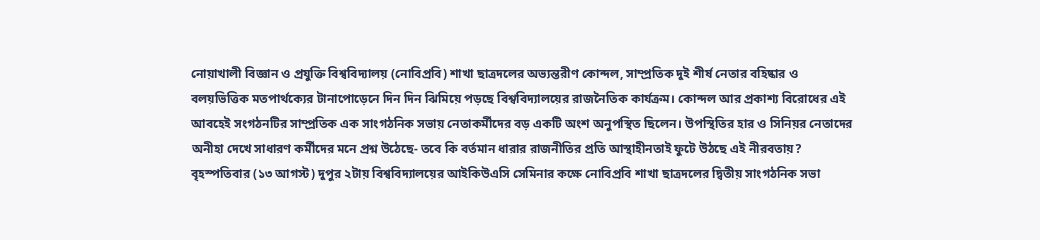নোয়াখালী বিজ্ঞান ও প্রযুক্তি বিশ্ববিদ্যালয় (নোবিপ্রবি) শাখা ছাত্রদলের অভ্যন্তরীণ কোন্দল, সাম্প্রতিক দুই শীর্ষ নেতার বহিষ্কার ও বলয়ভিত্তিক মতপার্থক্যের টানাপোড়েনে দিন দিন ঝিমিয়ে পড়ছে বিশ্ববিদ্যালয়ের রাজনৈতিক কার্যক্রম। কোন্দল আর প্রকাশ্য বিরোধের এই আবহেই সংগঠনটির সাম্প্রতিক এক সাংগঠনিক সভায় নেতাকর্মীদের বড় একটি অংশ অনুপস্থিত ছিলেন। উপস্থিতির হার ও সিনিয়র নেতাদের অনীহা দেখে সাধারণ কর্মীদের মনে প্রশ্ন উঠেছে- তবে কি বর্তমান ধারার রাজনীতির প্রতি আস্থাহীনতাই ফুটে উঠছে এই নীরবতায়?
বৃহস্পতিবার (১৩ আগস্ট) দুপুর ২টায় বিশ্ববিদ্যালয়ের আইকিউএসি সেমিনার কক্ষে নোবিপ্রবি শাখা ছাত্রদলের দ্বিতীয় সাংগঠনিক সভা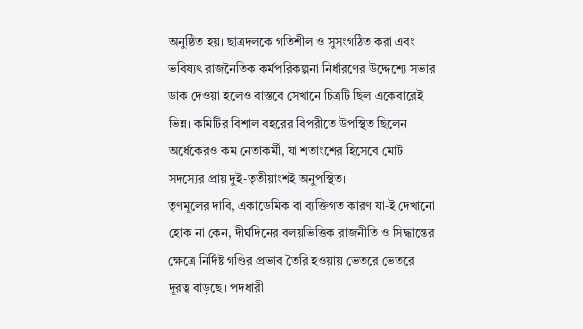অনুষ্ঠিত হয়। ছাত্রদলকে গতিশীল ও সুসংগঠিত করা এবং ভবিষ্যৎ রাজনৈতিক কর্মপরিকল্পনা নির্ধারণের উদ্দেশ্যে সভার ডাক দেওয়া হলেও বাস্তবে সেখানে চিত্রটি ছিল একেবারেই ভিন্ন। কমিটির বিশাল বহরের বিপরীতে উপস্থিত ছিলেন অর্ধেকেরও কম নেতাকর্মী, যা শতাংশের হিসেবে মোট সদস্যের প্রায় দুই-তৃতীয়াংশই অনুপস্থিত।
তৃণমূলের দাবি, একাডেমিক বা ব্যক্তিগত কারণ যা-ই দেখানো হোক না কেন, দীর্ঘদিনের বলয়ভিত্তিক রাজনীতি ও সিদ্ধান্তের ক্ষেত্রে নির্দিষ্ট গণ্ডির প্রভাব তৈরি হওয়ায় ভেতরে ভেতরে দূরত্ব বাড়ছে। পদধারী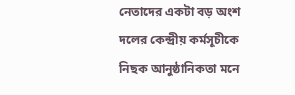নেতাদের একটা বড় অংশ দলের কেন্দ্রীয় কর্মসূচীকে নিছক আনুষ্ঠানিকতা মনে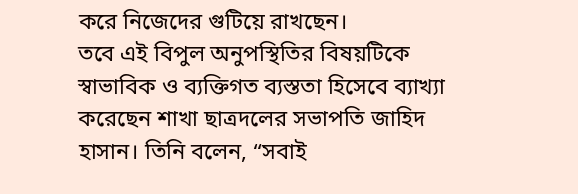করে নিজেদের গুটিয়ে রাখছেন।
তবে এই বিপুল অনুপস্থিতির বিষয়টিকে স্বাভাবিক ও ব্যক্তিগত ব্যস্ততা হিসেবে ব্যাখ্যা করেছেন শাখা ছাত্রদলের সভাপতি জাহিদ হাসান। তিনি বলেন, “সবাই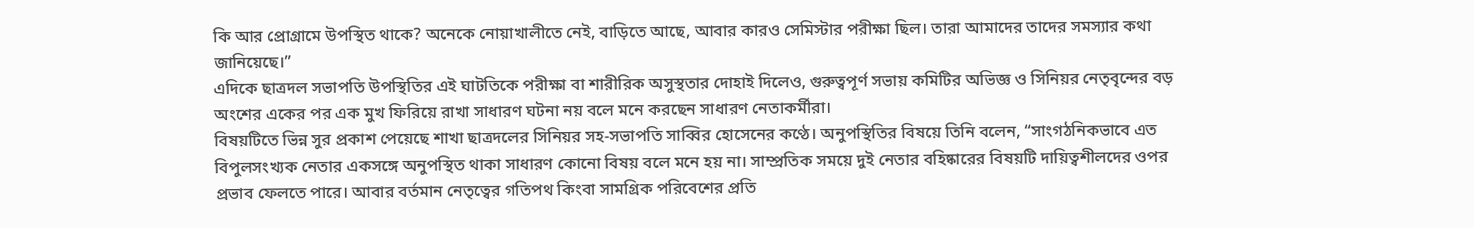কি আর প্রোগ্রামে উপস্থিত থাকে? অনেকে নোয়াখালীতে নেই, বাড়িতে আছে, আবার কারও সেমিস্টার পরীক্ষা ছিল। তারা আমাদের তাদের সমস্যার কথা জানিয়েছে।”
এদিকে ছাত্রদল সভাপতি উপস্থিতির এই ঘাটতিকে পরীক্ষা বা শারীরিক অসুস্থতার দোহাই দিলেও, গুরুত্বপূর্ণ সভায় কমিটির অভিজ্ঞ ও সিনিয়র নেতৃবৃন্দের বড় অংশের একের পর এক মুখ ফিরিয়ে রাখা সাধারণ ঘটনা নয় বলে মনে করছেন সাধারণ নেতাকর্মীরা।
বিষয়টিতে ভিন্ন সুর প্রকাশ পেয়েছে শাখা ছাত্রদলের সিনিয়র সহ-সভাপতি সাব্বির হোসেনের কণ্ঠে। অনুপস্থিতির বিষয়ে তিনি বলেন, “সাংগঠনিকভাবে এত বিপুলসংখ্যক নেতার একসঙ্গে অনুপস্থিত থাকা সাধারণ কোনো বিষয় বলে মনে হয় না। সাম্প্রতিক সময়ে দুই নেতার বহিষ্কারের বিষয়টি দায়িত্বশীলদের ওপর প্রভাব ফেলতে পারে। আবার বর্তমান নেতৃত্বের গতিপথ কিংবা সামগ্রিক পরিবেশের প্রতি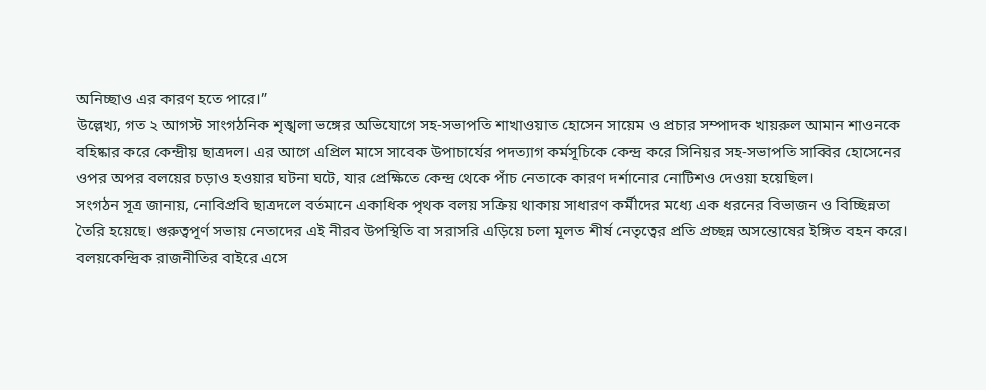অনিচ্ছাও এর কারণ হতে পারে।”
উল্লেখ্য, গত ২ আগস্ট সাংগঠনিক শৃঙ্খলা ভঙ্গের অভিযোগে সহ-সভাপতি শাখাওয়াত হোসেন সায়েম ও প্রচার সম্পাদক খায়রুল আমান শাওনকে বহিষ্কার করে কেন্দ্রীয় ছাত্রদল। এর আগে এপ্রিল মাসে সাবেক উপাচার্যের পদত্যাগ কর্মসূচিকে কেন্দ্র করে সিনিয়র সহ-সভাপতি সাব্বির হোসেনের ওপর অপর বলয়ের চড়াও হওয়ার ঘটনা ঘটে, যার প্রেক্ষিতে কেন্দ্র থেকে পাঁচ নেতাকে কারণ দর্শানোর নোটিশও দেওয়া হয়েছিল।
সংগঠন সূত্র জানায়, নোবিপ্রবি ছাত্রদলে বর্তমানে একাধিক পৃথক বলয় সক্রিয় থাকায় সাধারণ কর্মীদের মধ্যে এক ধরনের বিভাজন ও বিচ্ছিন্নতা তৈরি হয়েছে। গুরুত্বপূর্ণ সভায় নেতাদের এই নীরব উপস্থিতি বা সরাসরি এড়িয়ে চলা মূলত শীর্ষ নেতৃত্বের প্রতি প্রচ্ছন্ন অসন্তোষের ইঙ্গিত বহন করে। বলয়কেন্দ্রিক রাজনীতির বাইরে এসে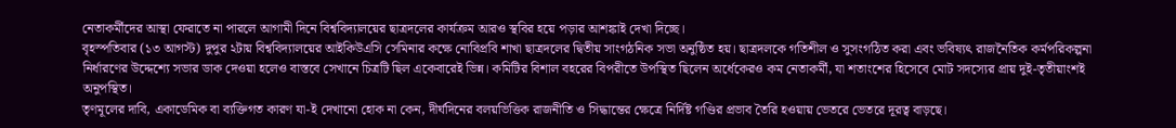নেতাকর্মীদের আস্থা ফেরাতে না পারলে আগামী দিনে বিশ্ববিদ্যালয়ের ছাত্রদলের কার্যক্রম আরও স্থবির হয়ে পড়ার আশঙ্কাই দেখা দিচ্ছে।
বৃহস্পতিবার (১৩ আগস্ট) দুপুর ২টায় বিশ্ববিদ্যালয়ের আইকিউএসি সেমিনার কক্ষে নোবিপ্রবি শাখা ছাত্রদলের দ্বিতীয় সাংগঠনিক সভা অনুষ্ঠিত হয়। ছাত্রদলকে গতিশীল ও সুসংগঠিত করা এবং ভবিষ্যৎ রাজনৈতিক কর্মপরিকল্পনা নির্ধারণের উদ্দেশ্যে সভার ডাক দেওয়া হলেও বাস্তবে সেখানে চিত্রটি ছিল একেবারেই ভিন্ন। কমিটির বিশাল বহরের বিপরীতে উপস্থিত ছিলেন অর্ধেকেরও কম নেতাকর্মী, যা শতাংশের হিসেবে মোট সদস্যের প্রায় দুই-তৃতীয়াংশই অনুপস্থিত।
তৃণমূলের দাবি, একাডেমিক বা ব্যক্তিগত কারণ যা-ই দেখানো হোক না কেন, দীর্ঘদিনের বলয়ভিত্তিক রাজনীতি ও সিদ্ধান্তের ক্ষেত্রে নির্দিষ্ট গণ্ডির প্রভাব তৈরি হওয়ায় ভেতরে ভেতরে দূরত্ব বাড়ছে।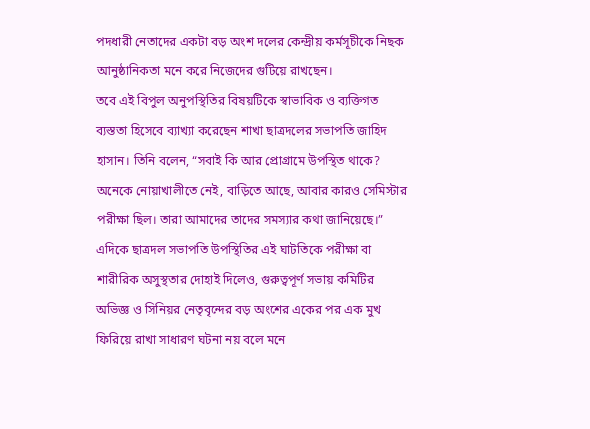পদধারী নেতাদের একটা বড় অংশ দলের কেন্দ্রীয় কর্মসূচীকে নিছক আনুষ্ঠানিকতা মনে করে নিজেদের গুটিয়ে রাখছেন।
তবে এই বিপুল অনুপস্থিতির বিষয়টিকে স্বাভাবিক ও ব্যক্তিগত ব্যস্ততা হিসেবে ব্যাখ্যা করেছেন শাখা ছাত্রদলের সভাপতি জাহিদ হাসান। তিনি বলেন, “সবাই কি আর প্রোগ্রামে উপস্থিত থাকে? অনেকে নোয়াখালীতে নেই, বাড়িতে আছে, আবার কারও সেমিস্টার পরীক্ষা ছিল। তারা আমাদের তাদের সমস্যার কথা জানিয়েছে।”
এদিকে ছাত্রদল সভাপতি উপস্থিতির এই ঘাটতিকে পরীক্ষা বা শারীরিক অসুস্থতার দোহাই দিলেও, গুরুত্বপূর্ণ সভায় কমিটির অভিজ্ঞ ও সিনিয়র নেতৃবৃন্দের বড় অংশের একের পর এক মুখ ফিরিয়ে রাখা সাধারণ ঘটনা নয় বলে মনে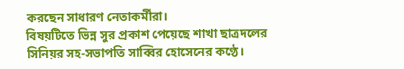করছেন সাধারণ নেতাকর্মীরা।
বিষয়টিতে ভিন্ন সুর প্রকাশ পেয়েছে শাখা ছাত্রদলের সিনিয়র সহ-সভাপতি সাব্বির হোসেনের কণ্ঠে।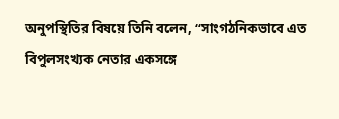অনুপস্থিতির বিষয়ে তিনি বলেন, “সাংগঠনিকভাবে এত বিপুলসংখ্যক নেতার একসঙ্গে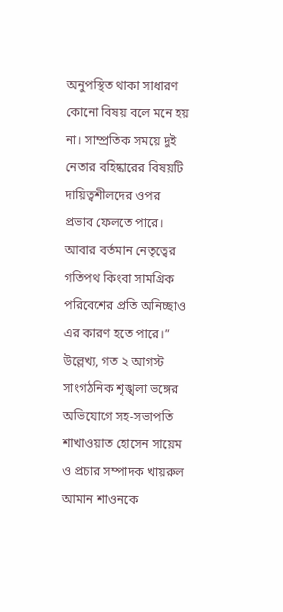অনুপস্থিত থাকা সাধারণ কোনো বিষয় বলে মনে হয় না। সাম্প্রতিক সময়ে দুই নেতার বহিষ্কারের বিষয়টি দায়িত্বশীলদের ওপর প্রভাব ফেলতে পারে। আবার বর্তমান নেতৃত্বের গতিপথ কিংবা সামগ্রিক পরিবেশের প্রতি অনিচ্ছাও এর কারণ হতে পারে।”
উল্লেখ্য, গত ২ আগস্ট সাংগঠনিক শৃঙ্খলা ভঙ্গের অভিযোগে সহ-সভাপতি শাখাওয়াত হোসেন সায়েম ও প্রচার সম্পাদক খায়রুল আমান শাওনকে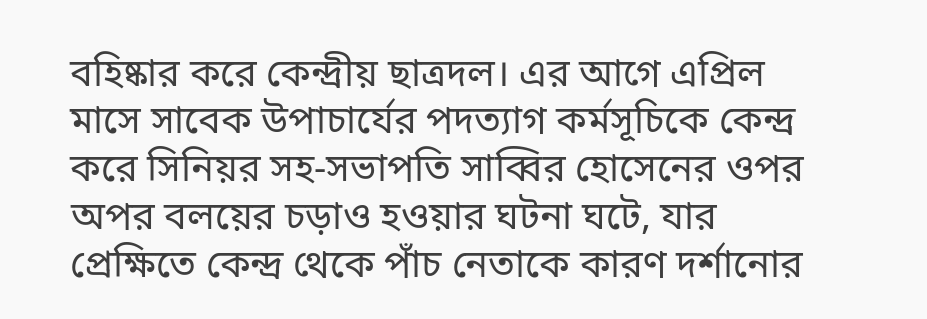বহিষ্কার করে কেন্দ্রীয় ছাত্রদল। এর আগে এপ্রিল মাসে সাবেক উপাচার্যের পদত্যাগ কর্মসূচিকে কেন্দ্র করে সিনিয়র সহ-সভাপতি সাব্বির হোসেনের ওপর অপর বলয়ের চড়াও হওয়ার ঘটনা ঘটে, যার প্রেক্ষিতে কেন্দ্র থেকে পাঁচ নেতাকে কারণ দর্শানোর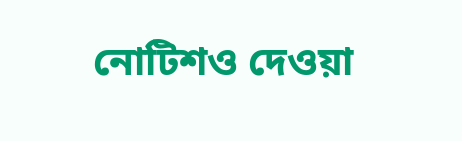নোটিশও দেওয়া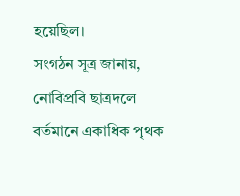হয়েছিল।
সংগঠন সূত্র জানায়, নোবিপ্রবি ছাত্রদলে বর্তমানে একাধিক পৃথক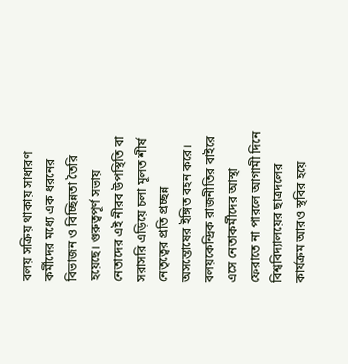বলয় সক্রিয় থাকায় সাধারণ কর্মীদের মধ্যে এক ধরনের বিভাজন ও বিচ্ছিন্নতা তৈরি হয়েছে। গুরুত্বপূর্ণ সভায় নেতাদের এই নীরব উপস্থিতি বা সরাসরি এড়িয়ে চলা মূলত শীর্ষ নেতৃত্বের প্রতি প্রচ্ছন্ন অসন্তোষের ইঙ্গিত বহন করে। বলয়কেন্দ্রিক রাজনীতির বাইরে এসে নেতাকর্মীদের আস্থা ফেরাতে না পারলে আগামী দিনে বিশ্ববিদ্যালয়ের ছাত্রদলের কার্যক্রম আরও স্থবির হয়ে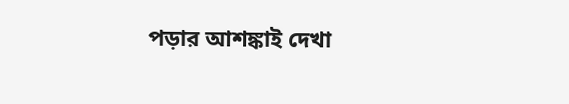পড়ার আশঙ্কাই দেখা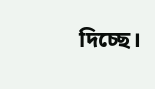দিচ্ছে।